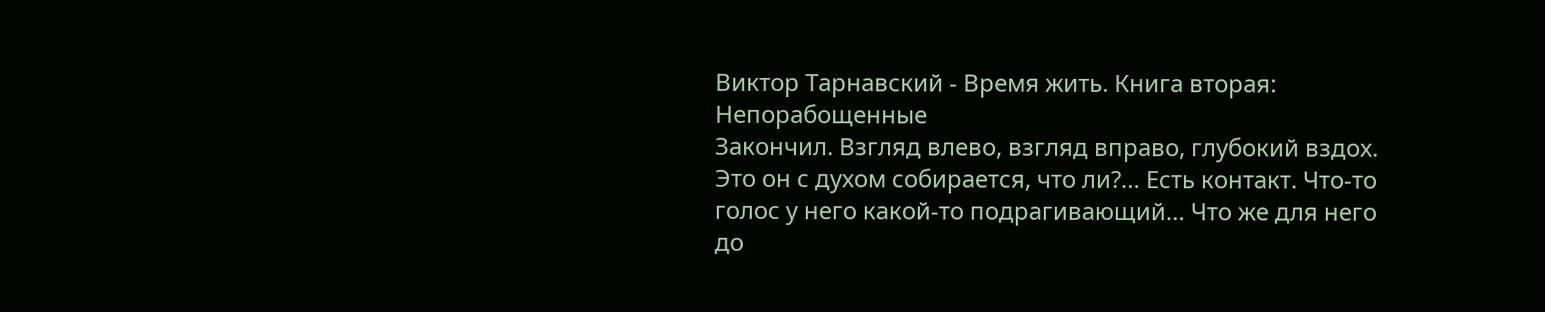Виктор Тарнавский - Время жить. Книга вторая: Непорабощенные
Закончил. Взгляд влево, взгляд вправо, глубокий вздох. Это он с духом собирается, что ли?… Есть контакт. Что-то голос у него какой-то подрагивающий… Что же для него до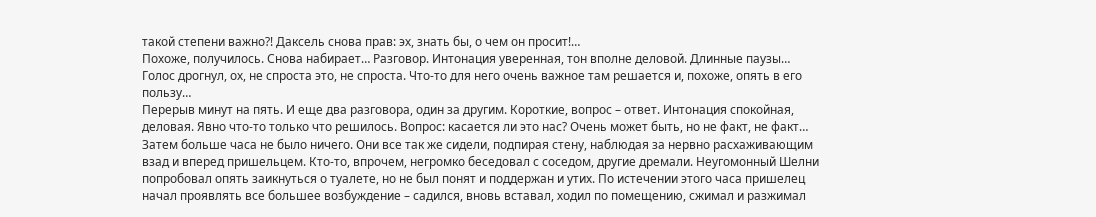такой степени важно?! Даксель снова прав: эх, знать бы, о чем он просит!…
Похоже, получилось. Снова набирает… Разговор. Интонация уверенная, тон вполне деловой. Длинные паузы… Голос дрогнул, ох, не спроста это, не спроста. Что-то для него очень важное там решается и, похоже, опять в его пользу…
Перерыв минут на пять. И еще два разговора, один за другим. Короткие, вопрос – ответ. Интонация спокойная, деловая. Явно что-то только что решилось. Вопрос: касается ли это нас? Очень может быть, но не факт, не факт…
Затем больше часа не было ничего. Они все так же сидели, подпирая стену, наблюдая за нервно расхаживающим взад и вперед пришельцем. Кто-то, впрочем, негромко беседовал с соседом, другие дремали. Неугомонный Шелни попробовал опять заикнуться о туалете, но не был понят и поддержан и утих. По истечении этого часа пришелец начал проявлять все большее возбуждение – садился, вновь вставал, ходил по помещению, сжимал и разжимал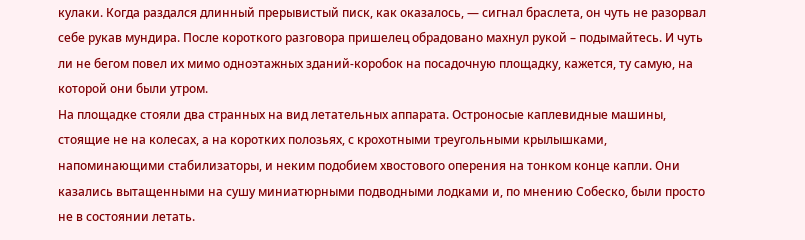кулаки. Когда раздался длинный прерывистый писк, как оказалось, — сигнал браслета, он чуть не разорвал себе рукав мундира. После короткого разговора пришелец обрадовано махнул рукой – подымайтесь. И чуть ли не бегом повел их мимо одноэтажных зданий-коробок на посадочную площадку, кажется, ту самую, на которой они были утром.
На площадке стояли два странных на вид летательных аппарата. Остроносые каплевидные машины, стоящие не на колесах, а на коротких полозьях, с крохотными треугольными крылышками, напоминающими стабилизаторы, и неким подобием хвостового оперения на тонком конце капли. Они казались вытащенными на сушу миниатюрными подводными лодками и, по мнению Собеско, были просто не в состоянии летать.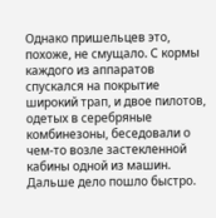Однако пришельцев это, похоже, не смущало. С кормы каждого из аппаратов спускался на покрытие широкий трап, и двое пилотов, одетых в серебряные комбинезоны, беседовали о чем-то возле застекленной кабины одной из машин.
Дальше дело пошло быстро.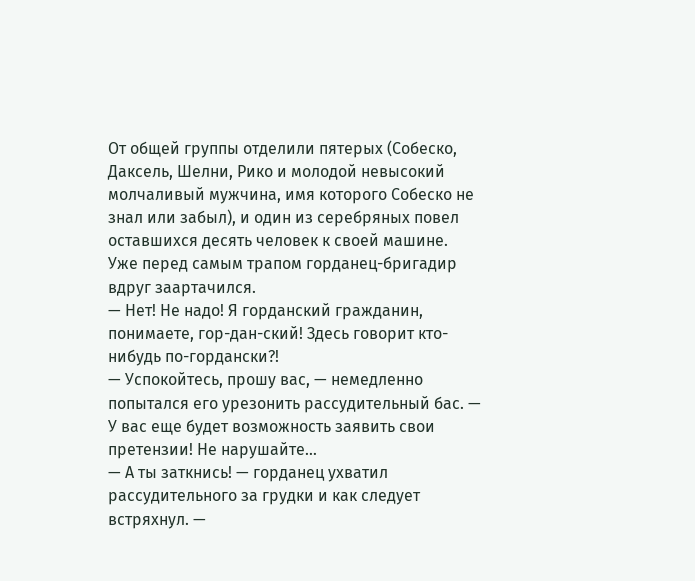От общей группы отделили пятерых (Собеско, Даксель, Шелни, Рико и молодой невысокий молчаливый мужчина, имя которого Собеско не знал или забыл), и один из серебряных повел оставшихся десять человек к своей машине.
Уже перед самым трапом горданец-бригадир вдруг заартачился.
— Нет! Не надо! Я горданский гражданин, понимаете, гор-дан-ский! Здесь говорит кто-нибудь по-гордански?!
— Успокойтесь, прошу вас, — немедленно попытался его урезонить рассудительный бас. — У вас еще будет возможность заявить свои претензии! Не нарушайте…
— А ты заткнись! — горданец ухватил рассудительного за грудки и как следует встряхнул. —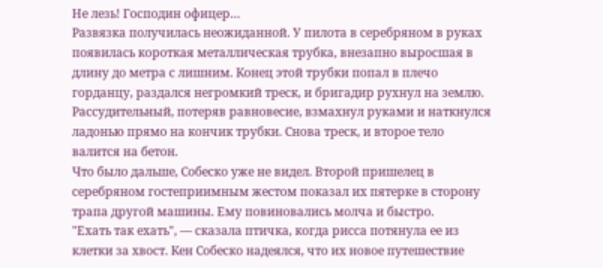Не лезь! Господин офицер…
Развязка получилась неожиданной. У пилота в серебряном в руках появилась короткая металлическая трубка, внезапно выросшая в длину до метра с лишним. Конец этой трубки попал в плечо горданцу, раздался негромкий треск, и бригадир рухнул на землю. Рассудительный, потеряв равновесие, взмахнул руками и наткнулся ладонью прямо на кончик трубки. Снова треск, и второе тело валится на бетон.
Что было дальше, Собеско уже не видел. Второй пришелец в серебряном гостеприимным жестом показал их пятерке в сторону трапа другой машины. Ему повиновались молча и быстро.
"Ехать так ехать", — сказала птичка, когда рисса потянула ее из клетки за хвост. Кен Собеско надеялся, что их новое путешествие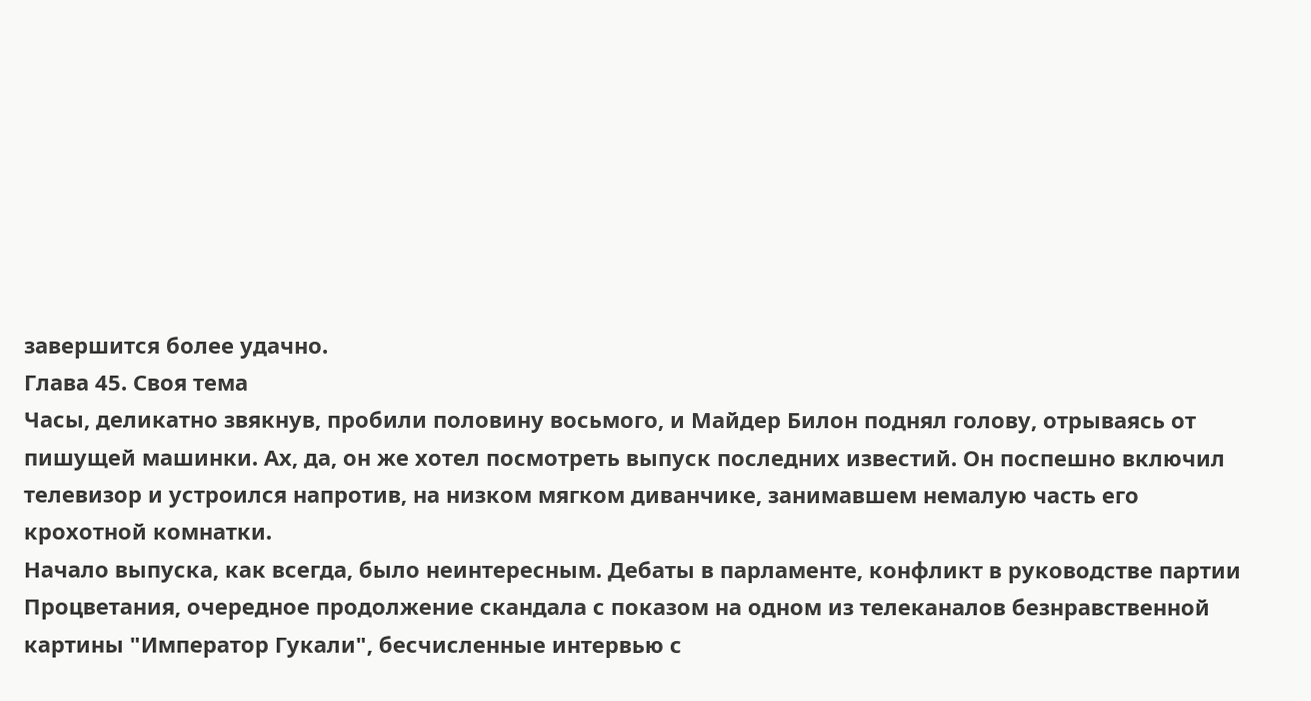завершится более удачно.
Глава 45. Своя тема
Часы, деликатно звякнув, пробили половину восьмого, и Майдер Билон поднял голову, отрываясь от пишущей машинки. Ах, да, он же хотел посмотреть выпуск последних известий. Он поспешно включил телевизор и устроился напротив, на низком мягком диванчике, занимавшем немалую часть его крохотной комнатки.
Начало выпуска, как всегда, было неинтересным. Дебаты в парламенте, конфликт в руководстве партии Процветания, очередное продолжение скандала с показом на одном из телеканалов безнравственной картины "Император Гукали", бесчисленные интервью с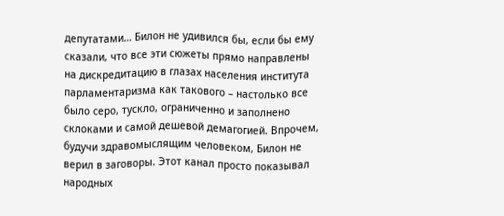депутатами… Билон не удивился бы, если бы ему сказали, что все эти сюжеты прямо направлены на дискредитацию в глазах населения института парламентаризма как такового – настолько все было серо, тускло, ограниченно и заполнено склоками и самой дешевой демагогией. Впрочем, будучи здравомыслящим человеком, Билон не верил в заговоры. Этот канал просто показывал народных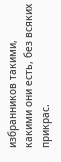избранников такими, какими они есть, без всяких прикрас.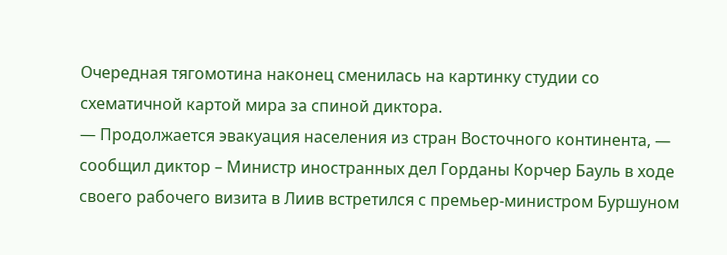Очередная тягомотина наконец сменилась на картинку студии со схематичной картой мира за спиной диктора.
— Продолжается эвакуация населения из стран Восточного континента, — сообщил диктор – Министр иностранных дел Горданы Корчер Бауль в ходе своего рабочего визита в Лиив встретился с премьер-министром Буршуном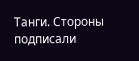Танги. Стороны подписали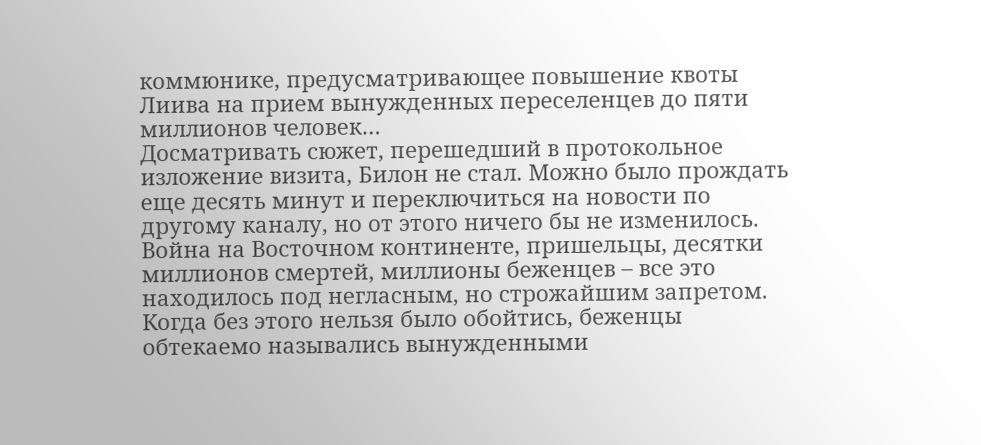коммюнике, предусматривающее повышение квоты Лиива на прием вынужденных переселенцев до пяти миллионов человек…
Досматривать сюжет, перешедший в протокольное изложение визита, Билон не стал. Можно было прождать еще десять минут и переключиться на новости по другому каналу, но от этого ничего бы не изменилось. Война на Восточном континенте, пришельцы, десятки миллионов смертей, миллионы беженцев – все это находилось под негласным, но строжайшим запретом. Когда без этого нельзя было обойтись, беженцы обтекаемо назывались вынужденными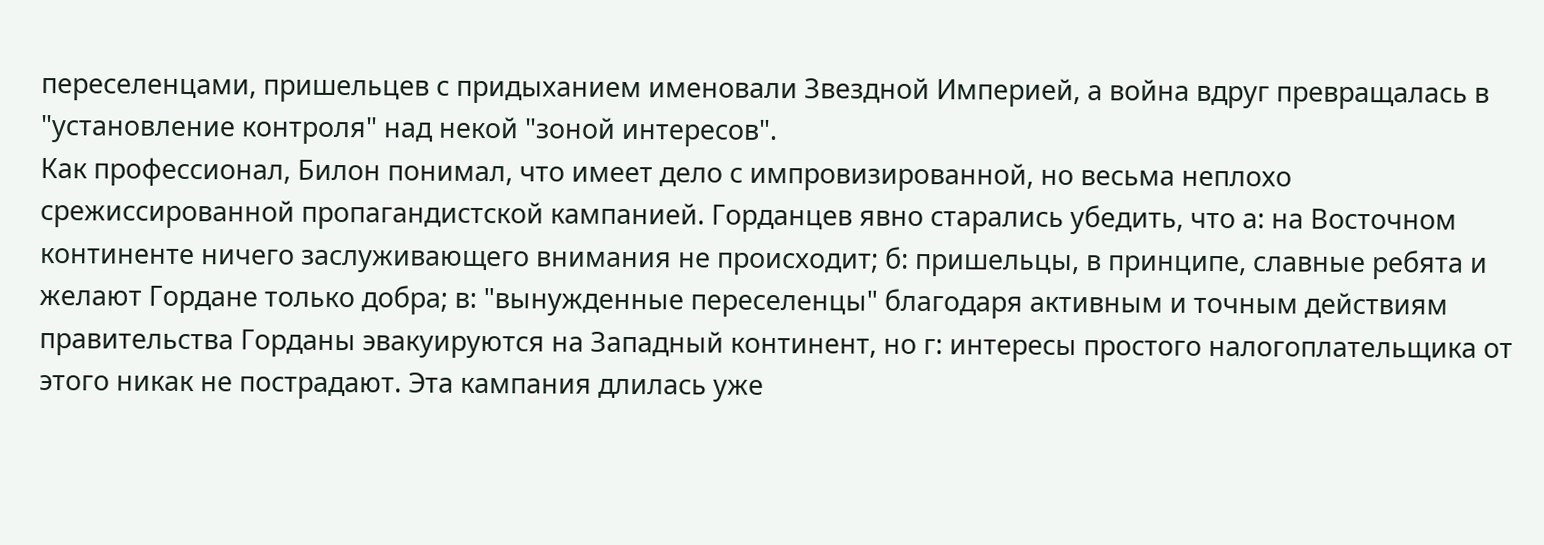переселенцами, пришельцев с придыханием именовали Звездной Империей, а война вдруг превращалась в "установление контроля" над некой "зоной интересов".
Как профессионал, Билон понимал, что имеет дело с импровизированной, но весьма неплохо срежиссированной пропагандистской кампанией. Горданцев явно старались убедить, что а: на Восточном континенте ничего заслуживающего внимания не происходит; б: пришельцы, в принципе, славные ребята и желают Гордане только добра; в: "вынужденные переселенцы" благодаря активным и точным действиям правительства Горданы эвакуируются на Западный континент, но г: интересы простого налогоплательщика от этого никак не пострадают. Эта кампания длилась уже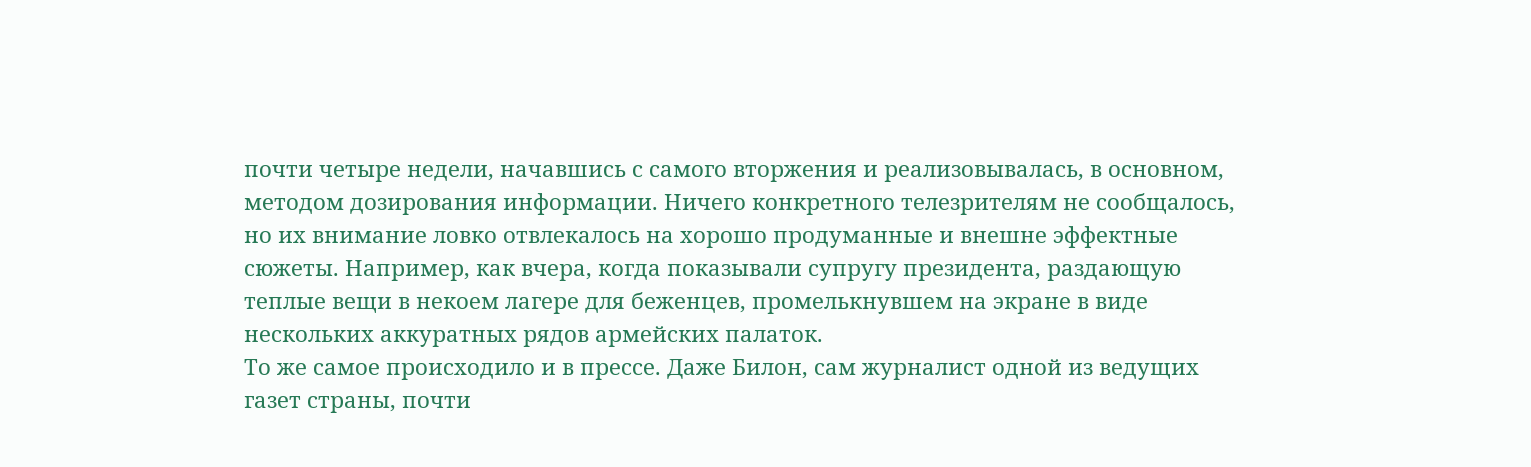почти четыре недели, начавшись с самого вторжения и реализовывалась, в основном, методом дозирования информации. Ничего конкретного телезрителям не сообщалось, но их внимание ловко отвлекалось на хорошо продуманные и внешне эффектные сюжеты. Например, как вчера, когда показывали супругу президента, раздающую теплые вещи в некоем лагере для беженцев, промелькнувшем на экране в виде нескольких аккуратных рядов армейских палаток.
То же самое происходило и в прессе. Даже Билон, сам журналист одной из ведущих газет страны, почти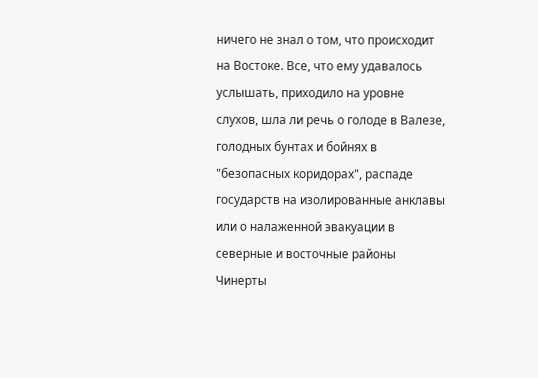ничего не знал о том, что происходит на Востоке. Все, что ему удавалось услышать, приходило на уровне слухов, шла ли речь о голоде в Валезе, голодных бунтах и бойнях в "безопасных коридорах", распаде государств на изолированные анклавы или о налаженной эвакуации в северные и восточные районы Чинерты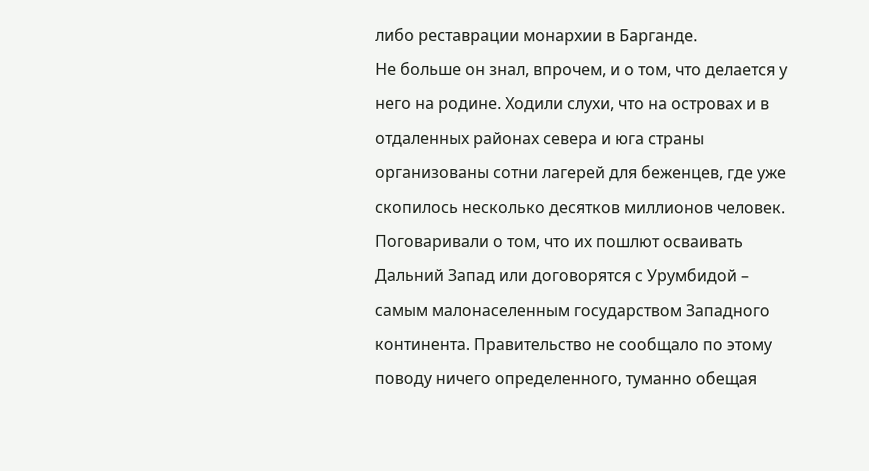либо реставрации монархии в Барганде.
Не больше он знал, впрочем, и о том, что делается у него на родине. Ходили слухи, что на островах и в отдаленных районах севера и юга страны организованы сотни лагерей для беженцев, где уже скопилось несколько десятков миллионов человек. Поговаривали о том, что их пошлют осваивать Дальний Запад или договорятся с Урумбидой – самым малонаселенным государством Западного континента. Правительство не сообщало по этому поводу ничего определенного, туманно обещая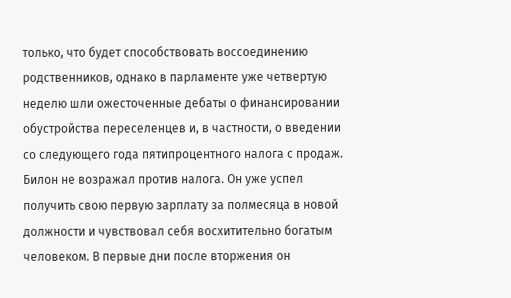только, что будет способствовать воссоединению родственников, однако в парламенте уже четвертую неделю шли ожесточенные дебаты о финансировании обустройства переселенцев и, в частности, о введении со следующего года пятипроцентного налога с продаж.
Билон не возражал против налога. Он уже успел получить свою первую зарплату за полмесяца в новой должности и чувствовал себя восхитительно богатым человеком. В первые дни после вторжения он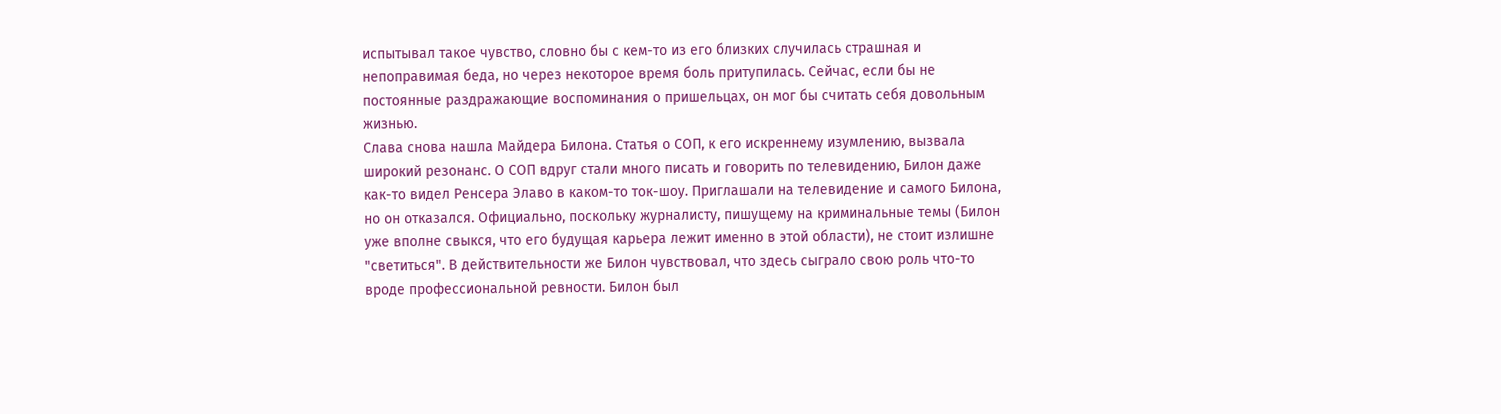испытывал такое чувство, словно бы с кем-то из его близких случилась страшная и непоправимая беда, но через некоторое время боль притупилась. Сейчас, если бы не постоянные раздражающие воспоминания о пришельцах, он мог бы считать себя довольным жизнью.
Слава снова нашла Майдера Билона. Статья о СОП, к его искреннему изумлению, вызвала широкий резонанс. О СОП вдруг стали много писать и говорить по телевидению, Билон даже как-то видел Ренсера Элаво в каком-то ток-шоу. Приглашали на телевидение и самого Билона, но он отказался. Официально, поскольку журналисту, пишущему на криминальные темы (Билон уже вполне свыкся, что его будущая карьера лежит именно в этой области), не стоит излишне "светиться". В действительности же Билон чувствовал, что здесь сыграло свою роль что-то вроде профессиональной ревности. Билон был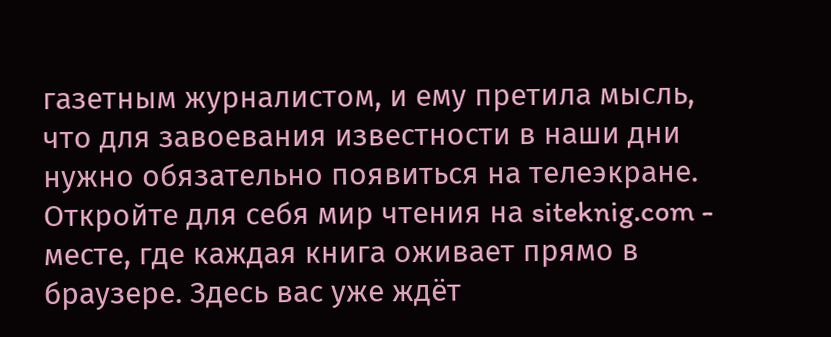газетным журналистом, и ему претила мысль, что для завоевания известности в наши дни нужно обязательно появиться на телеэкране.
Откройте для себя мир чтения на siteknig.com - месте, где каждая книга оживает прямо в браузере. Здесь вас уже ждёт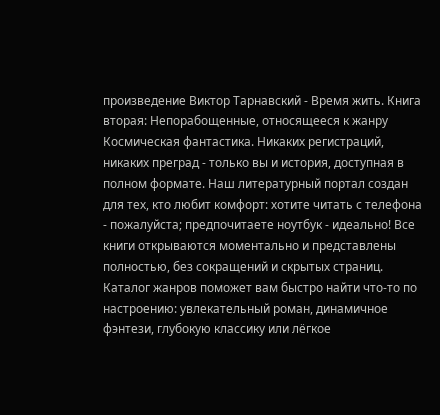произведение Виктор Тарнавский - Время жить. Книга вторая: Непорабощенные, относящееся к жанру Космическая фантастика. Никаких регистраций, никаких преград - только вы и история, доступная в полном формате. Наш литературный портал создан для тех, кто любит комфорт: хотите читать с телефона - пожалуйста; предпочитаете ноутбук - идеально! Все книги открываются моментально и представлены полностью, без сокращений и скрытых страниц. Каталог жанров поможет вам быстро найти что-то по настроению: увлекательный роман, динамичное фэнтези, глубокую классику или лёгкое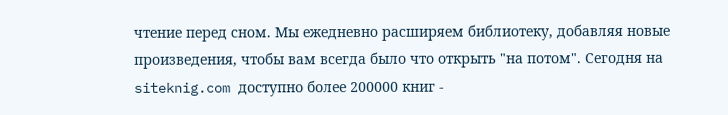чтение перед сном. Мы ежедневно расширяем библиотеку, добавляя новые произведения, чтобы вам всегда было что открыть "на потом". Сегодня на siteknig.com доступно более 200000 книг -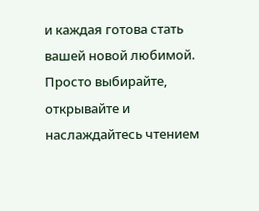и каждая готова стать вашей новой любимой. Просто выбирайте, открывайте и наслаждайтесь чтением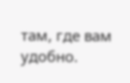там, где вам удобно.